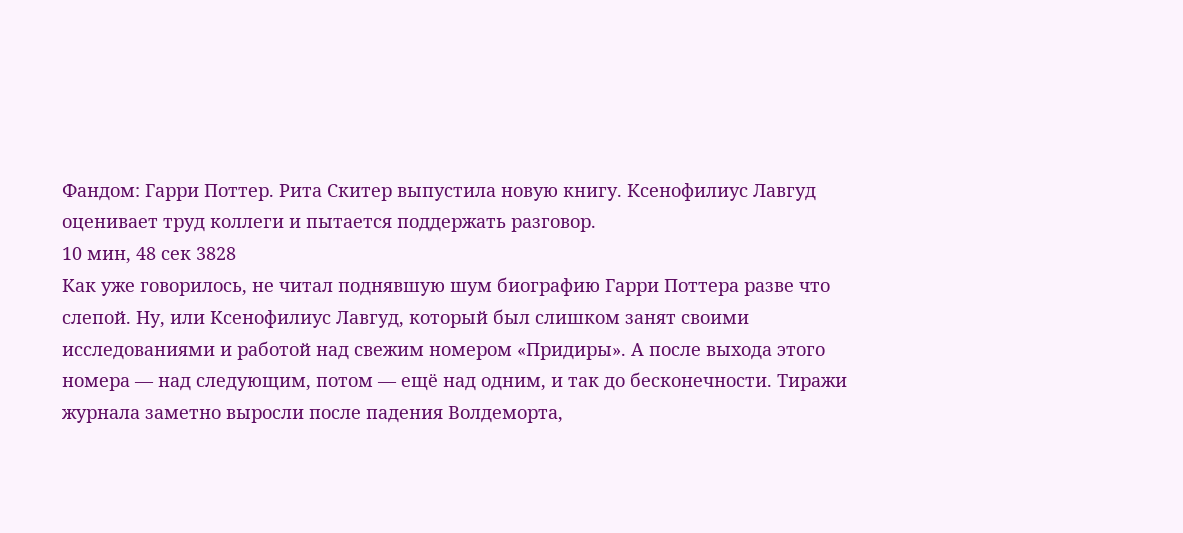Фандом: Гарри Поттер. Рита Скитер выпустила новую книгу. Ксенофилиус Лавгуд оценивает труд коллеги и пытается поддержать разговор.
10 мин, 48 сек 3828
Как уже говорилось, не читал поднявшую шум биографию Гарри Поттера разве что слепой. Ну, или Ксенофилиус Лавгуд, который был слишком занят своими исследованиями и работой над свежим номером «Придиры». А после выхода этого номера — над следующим, потом — ещё над одним, и так до бесконечности. Тиражи журнала заметно выросли после падения Волдеморта,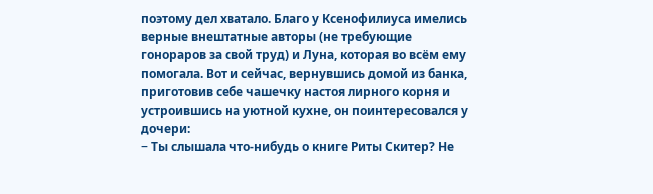поэтому дел хватало. Благо у Ксенофилиуса имелись верные внештатные авторы (не требующие гонораров за свой труд) и Луна, которая во всём ему помогала. Вот и сейчас, вернувшись домой из банка, приготовив себе чашечку настоя лирного корня и устроившись на уютной кухне, он поинтересовался у дочери:
− Ты слышала что-нибудь о книге Риты Скитер? Не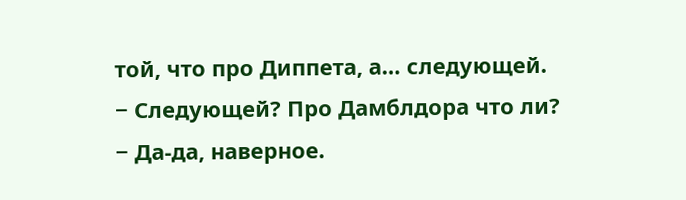той, что про Диппета, а… следующей.
− Следующей? Про Дамблдора что ли?
− Да-да, наверное.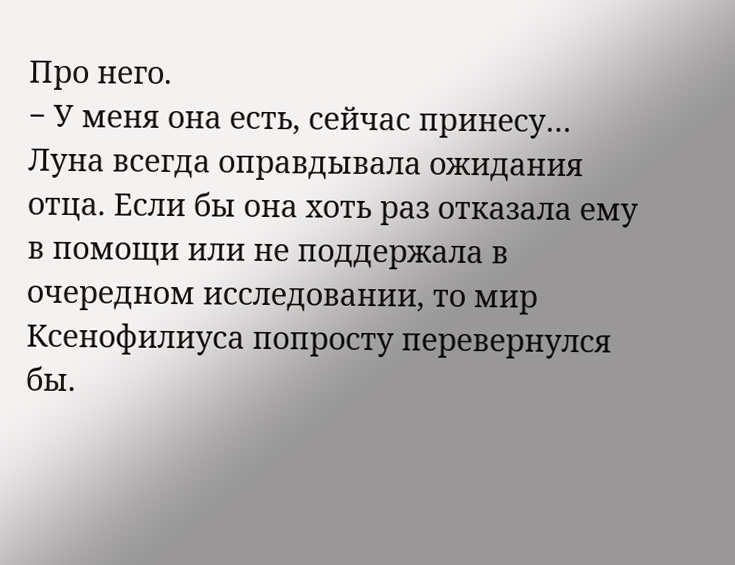Про него.
− У меня она есть, сейчас принесу…
Луна всегда оправдывала ожидания отца. Если бы она хоть раз отказала ему в помощи или не поддержала в очередном исследовании, то мир Ксенофилиуса попросту перевернулся бы.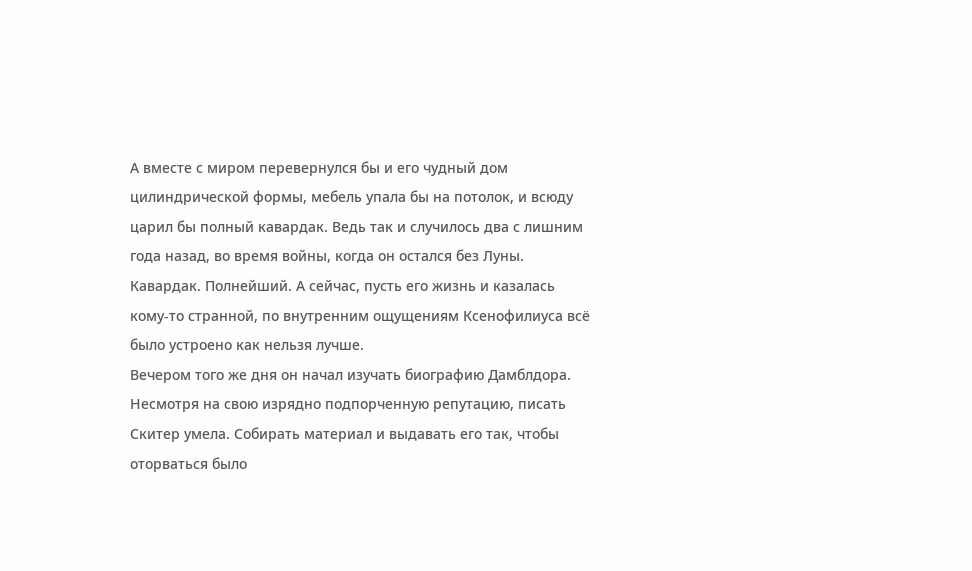А вместе с миром перевернулся бы и его чудный дом цилиндрической формы, мебель упала бы на потолок, и всюду царил бы полный кавардак. Ведь так и случилось два с лишним года назад, во время войны, когда он остался без Луны. Кавардак. Полнейший. А сейчас, пусть его жизнь и казалась кому-то странной, по внутренним ощущениям Ксенофилиуса всё было устроено как нельзя лучше.
Вечером того же дня он начал изучать биографию Дамблдора. Несмотря на свою изрядно подпорченную репутацию, писать Скитер умела. Собирать материал и выдавать его так, чтобы оторваться было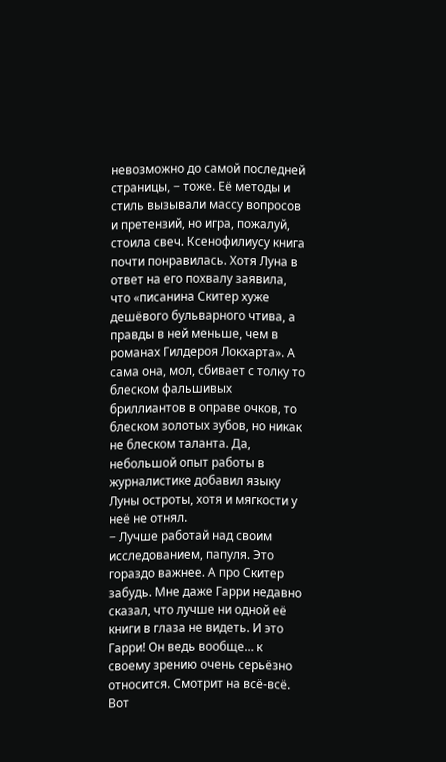невозможно до самой последней страницы, − тоже. Её методы и стиль вызывали массу вопросов и претензий, но игра, пожалуй, стоила свеч. Ксенофилиусу книга почти понравилась. Хотя Луна в ответ на его похвалу заявила, что «писанина Скитер хуже дешёвого бульварного чтива, а правды в ней меньше, чем в романах Гилдероя Локхарта». А сама она, мол, сбивает с толку то блеском фальшивых бриллиантов в оправе очков, то блеском золотых зубов, но никак не блеском таланта. Да, небольшой опыт работы в журналистике добавил языку Луны остроты, хотя и мягкости у неё не отнял.
− Лучше работай над своим исследованием, папуля. Это гораздо важнее. А про Скитер забудь. Мне даже Гарри недавно сказал, что лучше ни одной её книги в глаза не видеть. И это Гарри! Он ведь вообще… к своему зрению очень серьёзно относится. Смотрит на всё-всё. Вот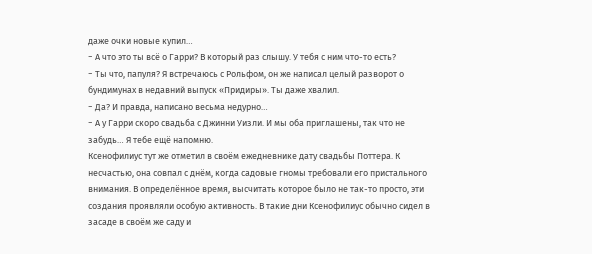даже очки новые купил…
− А что это ты всё о Гарри? В который раз слышу. У тебя с ним что-то есть?
− Ты что, папуля? Я встречаюсь с Рольфом, он же написал целый разворот о бундимунах в недавний выпуск «Придиры». Ты даже хвалил.
− Да? И правда, написано весьма недурно…
− А у Гарри скоро свадьба с Джинни Уизли. И мы оба приглашены, так что не забудь… Я тебе ещё напомню.
Ксенофилиус тут же отметил в своём ежедневнике дату свадьбы Поттера. К несчастью, она совпал с днём, когда садовые гномы требовали его пристального внимания. В определённое время, высчитать которое было не так-то просто, эти создания проявляли особую активность. В такие дни Ксенофилиус обычно сидел в засаде в своём же саду и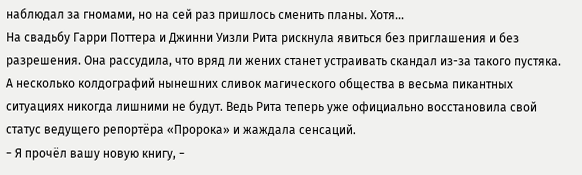наблюдал за гномами, но на сей раз пришлось сменить планы. Хотя…
На свадьбу Гарри Поттера и Джинни Уизли Рита рискнула явиться без приглашения и без разрешения. Она рассудила, что вряд ли жених станет устраивать скандал из-за такого пустяка. А несколько колдографий нынешних сливок магического общества в весьма пикантных ситуациях никогда лишними не будут. Ведь Рита теперь уже официально восстановила свой статус ведущего репортёра «Пророка» и жаждала сенсаций.
− Я прочёл вашу новую книгу, −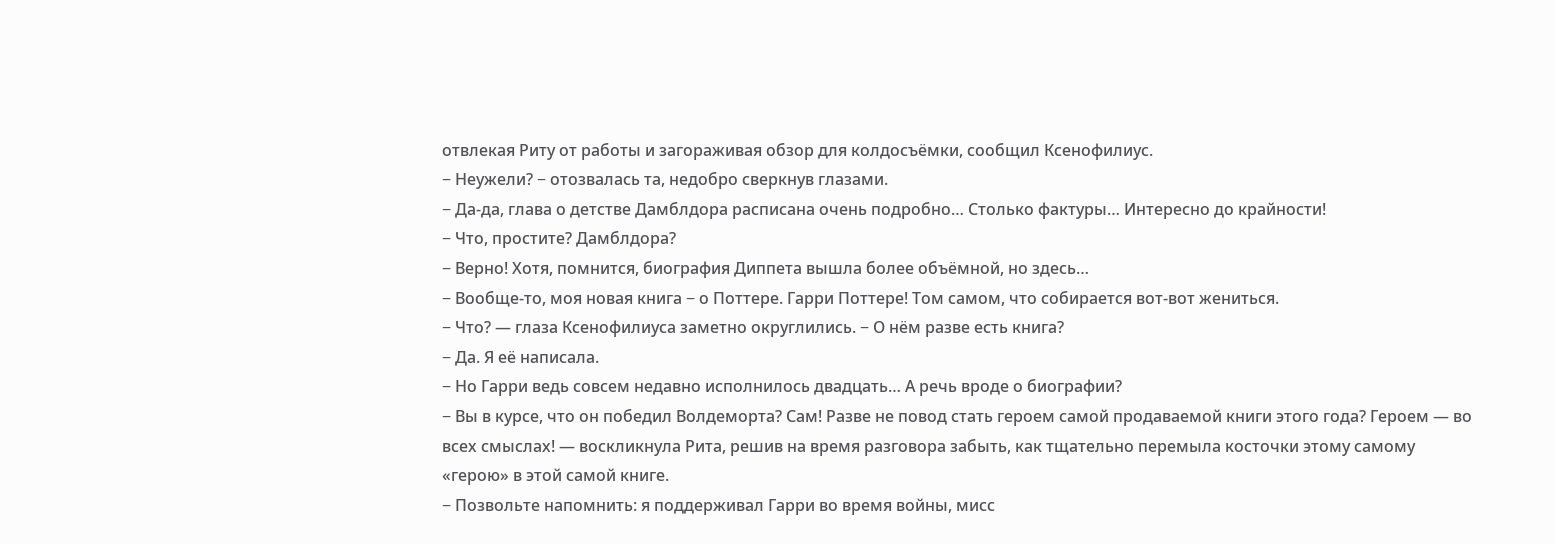отвлекая Риту от работы и загораживая обзор для колдосъёмки, сообщил Ксенофилиус.
− Неужели? − отозвалась та, недобро сверкнув глазами.
− Да-да, глава о детстве Дамблдора расписана очень подробно… Столько фактуры… Интересно до крайности!
− Что, простите? Дамблдора?
− Верно! Хотя, помнится, биография Диппета вышла более объёмной, но здесь…
− Вообще-то, моя новая книга − о Поттере. Гарри Поттере! Том самом, что собирается вот-вот жениться.
− Что? — глаза Ксенофилиуса заметно округлились. − О нём разве есть книга?
− Да. Я её написала.
− Но Гарри ведь совсем недавно исполнилось двадцать… А речь вроде о биографии?
− Вы в курсе, что он победил Волдеморта? Сам! Разве не повод стать героем самой продаваемой книги этого года? Героем — во всех смыслах! — воскликнула Рита, решив на время разговора забыть, как тщательно перемыла косточки этому самому «герою» в этой самой книге.
− Позвольте напомнить: я поддерживал Гарри во время войны, мисс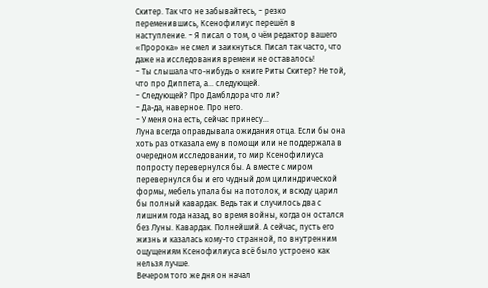Скитер. Так что не забывайтесь, − резко переменившись, Ксенофилиус перешёл в наступление. − Я писал о том, о чём редактор вашего «Пророка» не смел и заикнуться. Писал так часто, что даже на исследования времени не оставалось!
− Ты слышала что-нибудь о книге Риты Скитер? Не той, что про Диппета, а… следующей.
− Следующей? Про Дамблдора что ли?
− Да-да, наверное. Про него.
− У меня она есть, сейчас принесу…
Луна всегда оправдывала ожидания отца. Если бы она хоть раз отказала ему в помощи или не поддержала в очередном исследовании, то мир Ксенофилиуса попросту перевернулся бы. А вместе с миром перевернулся бы и его чудный дом цилиндрической формы, мебель упала бы на потолок, и всюду царил бы полный кавардак. Ведь так и случилось два с лишним года назад, во время войны, когда он остался без Луны. Кавардак. Полнейший. А сейчас, пусть его жизнь и казалась кому-то странной, по внутренним ощущениям Ксенофилиуса всё было устроено как нельзя лучше.
Вечером того же дня он начал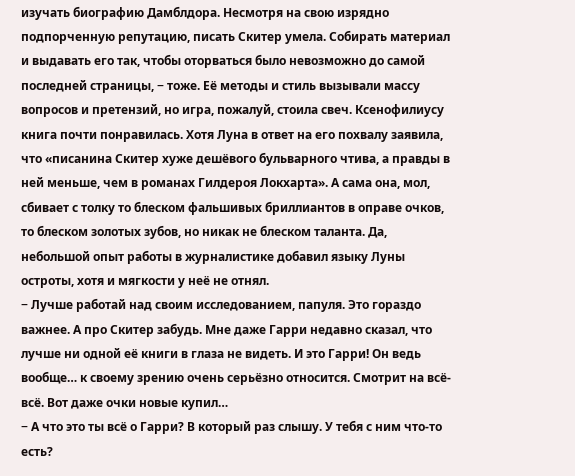изучать биографию Дамблдора. Несмотря на свою изрядно подпорченную репутацию, писать Скитер умела. Собирать материал и выдавать его так, чтобы оторваться было невозможно до самой последней страницы, − тоже. Её методы и стиль вызывали массу вопросов и претензий, но игра, пожалуй, стоила свеч. Ксенофилиусу книга почти понравилась. Хотя Луна в ответ на его похвалу заявила, что «писанина Скитер хуже дешёвого бульварного чтива, а правды в ней меньше, чем в романах Гилдероя Локхарта». А сама она, мол, сбивает с толку то блеском фальшивых бриллиантов в оправе очков, то блеском золотых зубов, но никак не блеском таланта. Да, небольшой опыт работы в журналистике добавил языку Луны остроты, хотя и мягкости у неё не отнял.
− Лучше работай над своим исследованием, папуля. Это гораздо важнее. А про Скитер забудь. Мне даже Гарри недавно сказал, что лучше ни одной её книги в глаза не видеть. И это Гарри! Он ведь вообще… к своему зрению очень серьёзно относится. Смотрит на всё-всё. Вот даже очки новые купил…
− А что это ты всё о Гарри? В который раз слышу. У тебя с ним что-то есть?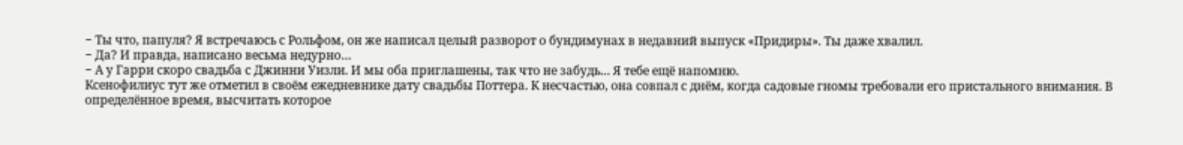− Ты что, папуля? Я встречаюсь с Рольфом, он же написал целый разворот о бундимунах в недавний выпуск «Придиры». Ты даже хвалил.
− Да? И правда, написано весьма недурно…
− А у Гарри скоро свадьба с Джинни Уизли. И мы оба приглашены, так что не забудь… Я тебе ещё напомню.
Ксенофилиус тут же отметил в своём ежедневнике дату свадьбы Поттера. К несчастью, она совпал с днём, когда садовые гномы требовали его пристального внимания. В определённое время, высчитать которое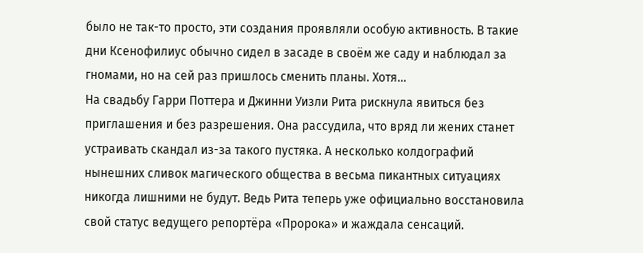было не так-то просто, эти создания проявляли особую активность. В такие дни Ксенофилиус обычно сидел в засаде в своём же саду и наблюдал за гномами, но на сей раз пришлось сменить планы. Хотя…
На свадьбу Гарри Поттера и Джинни Уизли Рита рискнула явиться без приглашения и без разрешения. Она рассудила, что вряд ли жених станет устраивать скандал из-за такого пустяка. А несколько колдографий нынешних сливок магического общества в весьма пикантных ситуациях никогда лишними не будут. Ведь Рита теперь уже официально восстановила свой статус ведущего репортёра «Пророка» и жаждала сенсаций.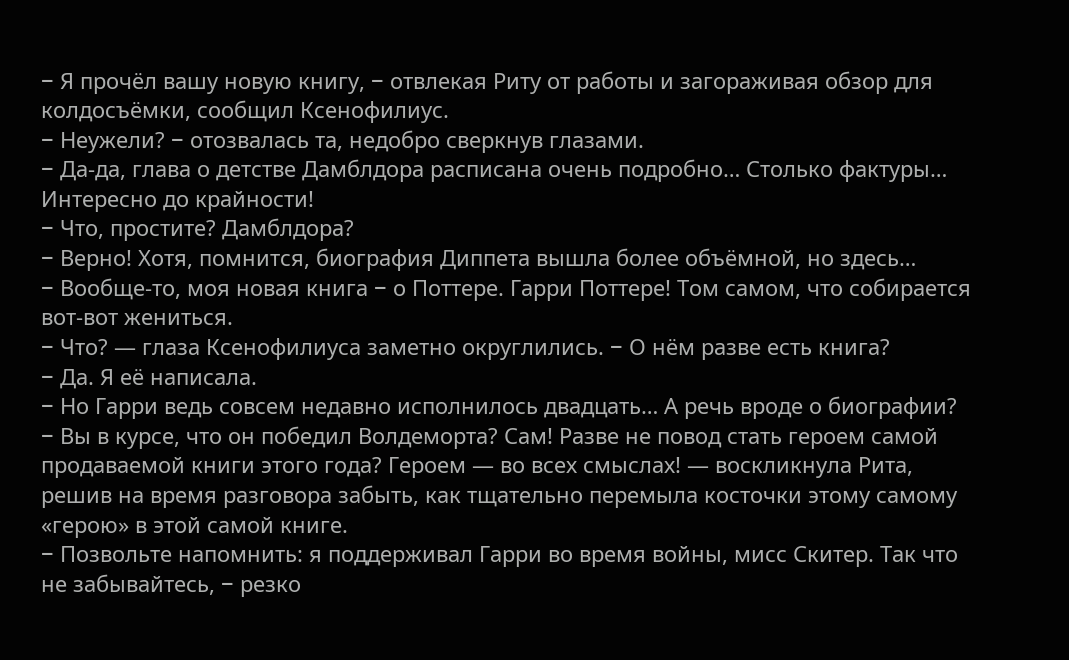− Я прочёл вашу новую книгу, − отвлекая Риту от работы и загораживая обзор для колдосъёмки, сообщил Ксенофилиус.
− Неужели? − отозвалась та, недобро сверкнув глазами.
− Да-да, глава о детстве Дамблдора расписана очень подробно… Столько фактуры… Интересно до крайности!
− Что, простите? Дамблдора?
− Верно! Хотя, помнится, биография Диппета вышла более объёмной, но здесь…
− Вообще-то, моя новая книга − о Поттере. Гарри Поттере! Том самом, что собирается вот-вот жениться.
− Что? — глаза Ксенофилиуса заметно округлились. − О нём разве есть книга?
− Да. Я её написала.
− Но Гарри ведь совсем недавно исполнилось двадцать… А речь вроде о биографии?
− Вы в курсе, что он победил Волдеморта? Сам! Разве не повод стать героем самой продаваемой книги этого года? Героем — во всех смыслах! — воскликнула Рита, решив на время разговора забыть, как тщательно перемыла косточки этому самому «герою» в этой самой книге.
− Позвольте напомнить: я поддерживал Гарри во время войны, мисс Скитер. Так что не забывайтесь, − резко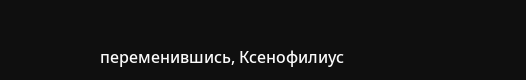переменившись, Ксенофилиус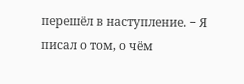перешёл в наступление. − Я писал о том, о чём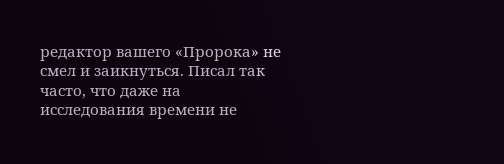редактор вашего «Пророка» не смел и заикнуться. Писал так часто, что даже на исследования времени не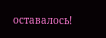оставалось!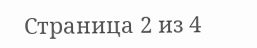Страница 2 из 4